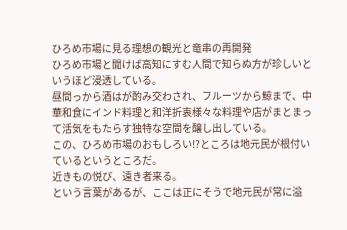ひろめ市場に見る理想の観光と竜串の再開発
ひろめ市場と聞けば高知にすむ人間で知らぬ方が珍しいというほど浸透している。
昼間っから酒はが酌み交わされ、フルーツから鯨まで、中華和食にインド料理と和洋折衷様々な料理や店がまとまって活気をもたらす独特な空間を醸し出している。
この、ひろめ市場のおもしろい!?ところは地元民が根付いているというところだ。
近きもの悦び、遠き者来る。
という言葉があるが、ここは正にそうで地元民が常に溢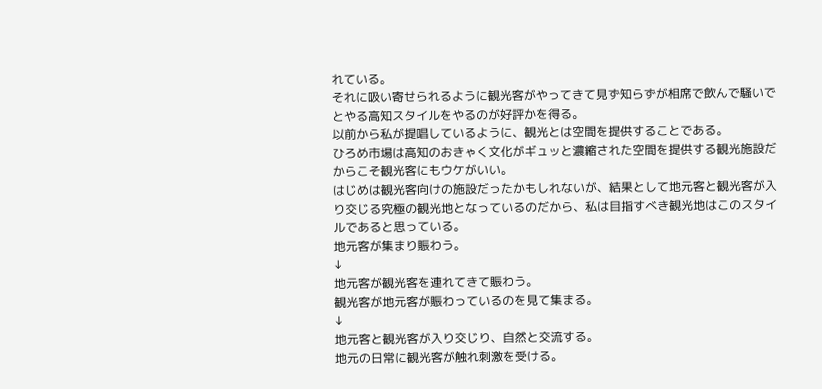れている。
それに吸い寄せられるように観光客がやってきて見ず知らずが相席で飲んで騒いでとやる高知スタイルをやるのが好評かを得る。
以前から私が提唱しているように、観光とは空間を提供することである。
ひろめ市場は高知のおきゃく文化がギュッと濃縮された空間を提供する観光施設だからこそ観光客にもウケがいい。
はじめは観光客向けの施設だったかもしれないが、結果として地元客と観光客が入り交じる究極の観光地となっているのだから、私は目指すべき観光地はこのスタイルであると思っている。
地元客が集まり賑わう。
↓
地元客が観光客を連れてきて賑わう。
観光客が地元客が賑わっているのを見て集まる。
↓
地元客と観光客が入り交じり、自然と交流する。
地元の日常に観光客が触れ刺激を受ける。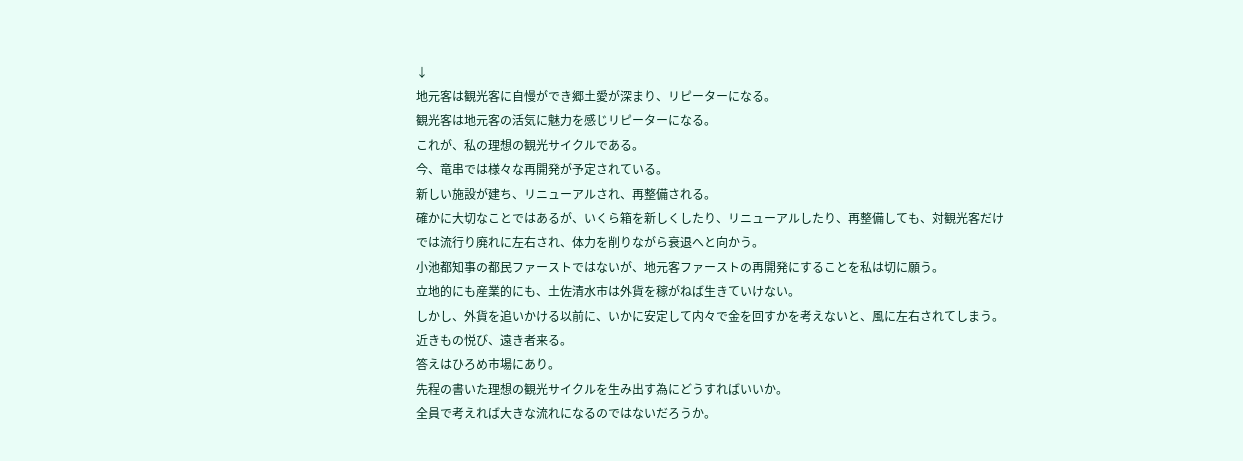↓
地元客は観光客に自慢ができ郷土愛が深まり、リピーターになる。
観光客は地元客の活気に魅力を感じリピーターになる。
これが、私の理想の観光サイクルである。
今、竜串では様々な再開発が予定されている。
新しい施設が建ち、リニューアルされ、再整備される。
確かに大切なことではあるが、いくら箱を新しくしたり、リニューアルしたり、再整備しても、対観光客だけでは流行り廃れに左右され、体力を削りながら衰退へと向かう。
小池都知事の都民ファーストではないが、地元客ファーストの再開発にすることを私は切に願う。
立地的にも産業的にも、土佐清水市は外貨を稼がねば生きていけない。
しかし、外貨を追いかける以前に、いかに安定して内々で金を回すかを考えないと、風に左右されてしまう。
近きもの悦び、遠き者来る。
答えはひろめ市場にあり。
先程の書いた理想の観光サイクルを生み出す為にどうすればいいか。
全員で考えれば大きな流れになるのではないだろうか。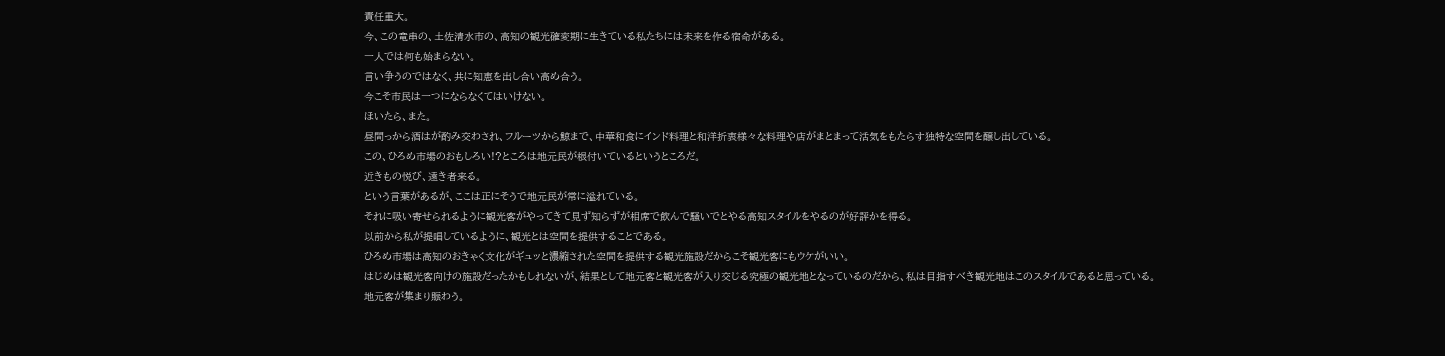責任重大。
今、この竜串の、土佐清水市の、高知の観光確変期に生きている私たちには未来を作る宿命がある。
一人では何も始まらない。
言い争うのではなく、共に知恵を出し合い高め合う。
今こそ市民は一つにならなくてはいけない。
ほいたら、また。
昼間っから酒はが酌み交わされ、フルーツから鯨まで、中華和食にインド料理と和洋折衷様々な料理や店がまとまって活気をもたらす独特な空間を醸し出している。
この、ひろめ市場のおもしろい!?ところは地元民が根付いているというところだ。
近きもの悦び、遠き者来る。
という言葉があるが、ここは正にそうで地元民が常に溢れている。
それに吸い寄せられるように観光客がやってきて見ず知らずが相席で飲んで騒いでとやる高知スタイルをやるのが好評かを得る。
以前から私が提唱しているように、観光とは空間を提供することである。
ひろめ市場は高知のおきゃく文化がギュッと濃縮された空間を提供する観光施設だからこそ観光客にもウケがいい。
はじめは観光客向けの施設だったかもしれないが、結果として地元客と観光客が入り交じる究極の観光地となっているのだから、私は目指すべき観光地はこのスタイルであると思っている。
地元客が集まり賑わう。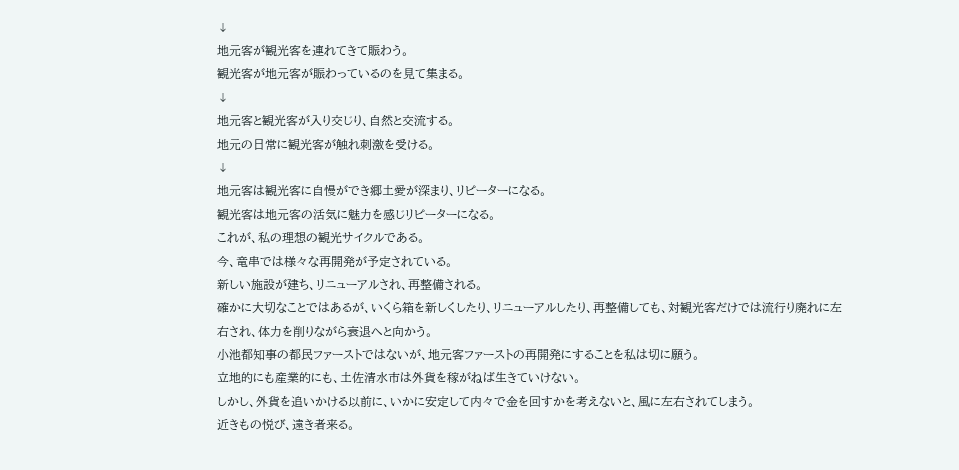↓
地元客が観光客を連れてきて賑わう。
観光客が地元客が賑わっているのを見て集まる。
↓
地元客と観光客が入り交じり、自然と交流する。
地元の日常に観光客が触れ刺激を受ける。
↓
地元客は観光客に自慢ができ郷土愛が深まり、リピーターになる。
観光客は地元客の活気に魅力を感じリピーターになる。
これが、私の理想の観光サイクルである。
今、竜串では様々な再開発が予定されている。
新しい施設が建ち、リニューアルされ、再整備される。
確かに大切なことではあるが、いくら箱を新しくしたり、リニューアルしたり、再整備しても、対観光客だけでは流行り廃れに左右され、体力を削りながら衰退へと向かう。
小池都知事の都民ファーストではないが、地元客ファーストの再開発にすることを私は切に願う。
立地的にも産業的にも、土佐清水市は外貨を稼がねば生きていけない。
しかし、外貨を追いかける以前に、いかに安定して内々で金を回すかを考えないと、風に左右されてしまう。
近きもの悦び、遠き者来る。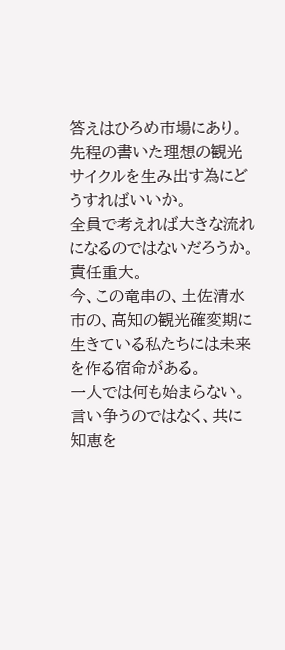答えはひろめ市場にあり。
先程の書いた理想の観光サイクルを生み出す為にどうすればいいか。
全員で考えれば大きな流れになるのではないだろうか。
責任重大。
今、この竜串の、土佐清水市の、高知の観光確変期に生きている私たちには未来を作る宿命がある。
一人では何も始まらない。
言い争うのではなく、共に知恵を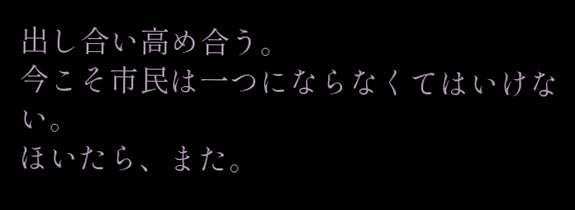出し合い高め合う。
今こそ市民は一つにならなくてはいけない。
ほいたら、また。